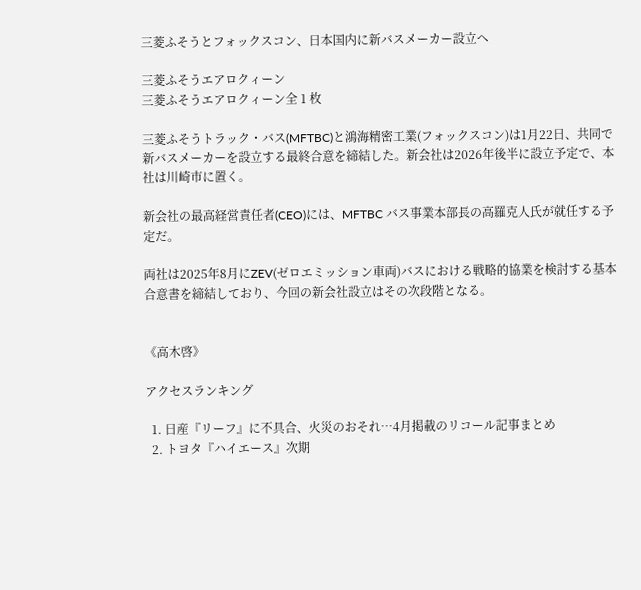三菱ふそうとフォックスコン、日本国内に新バスメーカー設立へ

三菱ふそうエアロクィーン
三菱ふそうエアロクィーン全 1 枚

三菱ふそうトラック・バス(MFTBC)と鴻海精密工業(フォックスコン)は1月22日、共同で新バスメーカーを設立する最終合意を締結した。新会社は2026年後半に設立予定で、本社は川崎市に置く。

新会社の最高経営責任者(CEO)には、MFTBC バス事業本部長の高羅克人氏が就任する予定だ。

両社は2025年8月にZEV(ゼロエミッション車両)バスにおける戦略的協業を検討する基本合意書を締結しており、今回の新会社設立はその次段階となる。


《高木啓》

アクセスランキング

  1. 日産『リーフ』に不具合、火災のおそれ…4月掲載のリコール記事まとめ
  2. トヨタ『ハイエース』次期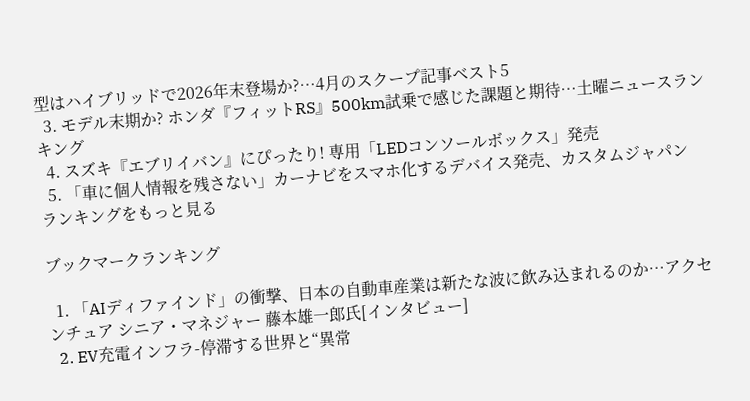型はハイブリッドで2026年末登場か?…4月のスクープ記事ベスト5
  3. モデル末期か? ホンダ『フィットRS』500km試乗で感じた課題と期待…土曜ニュースランキング
  4. スズキ『エブリイバン』にぴったり! 専用「LEDコンソールボックス」発売
  5. 「車に個人情報を残さない」カーナビをスマホ化するデバイス発売、カスタムジャパン
ランキングをもっと見る

ブックマークランキング

  1. 「AIディファインド」の衝撃、日本の自動車産業は新たな波に飲み込まれるのか…アクセンチュア シニア・マネジャー 藤本雄一郎氏[インタビュー]
  2. EV充電インフラ-停滞する世界と“異常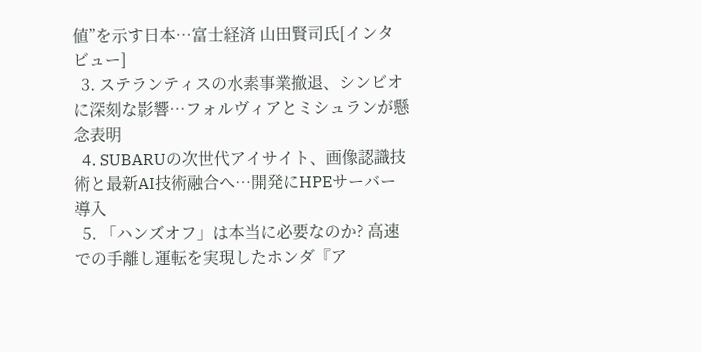値”を示す日本…富士経済 山田賢司氏[インタビュー]
  3. ステランティスの水素事業撤退、シンビオに深刻な影響…フォルヴィアとミシュランが懸念表明
  4. SUBARUの次世代アイサイト、画像認識技術と最新AI技術融合へ…開発にHPEサーバー導入
  5. 「ハンズオフ」は本当に必要なのか? 高速での手離し運転を実現したホンダ『ア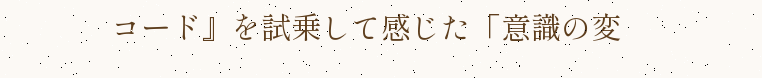コード』を試乗して感じた「意識の変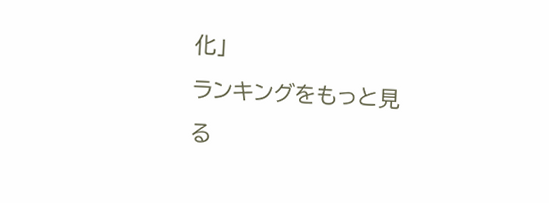化」
ランキングをもっと見る